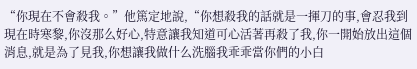“你現在不會殺我。”他篤定地說,“你想殺我的話就是一揮刀的事,會忍我到現在時寒黎,你沒那么好心,特意讓我知道可心活著再殺了我,你一開始放出這個消息,就是為了見我,你想讓我做什么洗腦我乖乖當你們的小白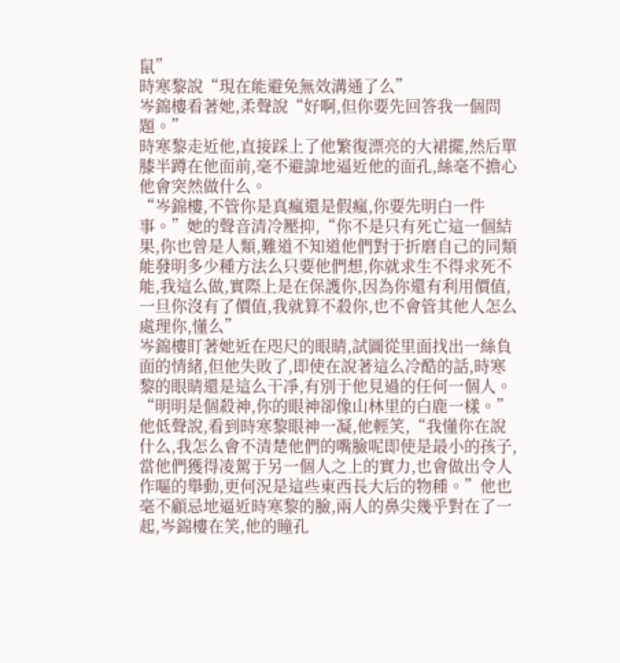鼠”
時寒黎說“現在能避免無效溝通了么”
岑錦樓看著她,柔聲說“好啊,但你要先回答我一個問題。”
時寒黎走近他,直接踩上了他繁復漂亮的大裙擺,然后單膝半蹲在他面前,毫不避諱地逼近他的面孔,絲毫不擔心他會突然做什么。
“岑錦樓,不管你是真瘋還是假瘋,你要先明白一件事。”她的聲音清冷壓抑,“你不是只有死亡這一個結果,你也曾是人類,難道不知道他們對于折磨自己的同類能發明多少種方法么只要他們想,你就求生不得求死不能,我這么做,實際上是在保護你,因為你還有利用價值,一旦你沒有了價值,我就算不殺你,也不會管其他人怎么處理你,懂么”
岑錦樓盯著她近在咫尺的眼睛,試圖從里面找出一絲負面的情緒,但他失敗了,即使在說著這么冷酷的話,時寒黎的眼睛還是這么干凈,有別于他見過的任何一個人。
“明明是個殺神,你的眼神卻像山林里的白鹿一樣。”他低聲說,看到時寒黎眼神一凝,他輕笑,“我懂你在說什么,我怎么會不清楚他們的嘴臉呢即使是最小的孩子,當他們獲得凌駕于另一個人之上的實力,也會做出令人作嘔的舉動,更何況是這些東西長大后的物種。”他也毫不顧忌地逼近時寒黎的臉,兩人的鼻尖幾乎對在了一起,岑錦樓在笑,他的瞳孔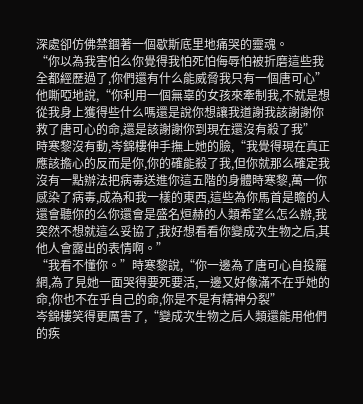深處卻仿佛禁錮著一個歇斯底里地痛哭的靈魂。
“你以為我害怕么你覺得我怕死怕侮辱怕被折磨這些我全都經歷過了,你們還有什么能威脅我只有一個唐可心”他嘶啞地說,“你利用一個無辜的女孩來牽制我,不就是想從我身上獲得些什么嗎還是說你想讓我道謝我該謝謝你救了唐可心的命,還是該謝謝你到現在還沒有殺了我”
時寒黎沒有動,岑錦樓伸手撫上她的臉,“我覺得現在真正應該擔心的反而是你,你的確能殺了我,但你就那么確定我沒有一點辦法把病毒送進你這五階的身體時寒黎,萬一你感染了病毒,成為和我一樣的東西,這些為你馬首是瞻的人還會聽你的么你還會是盛名烜赫的人類希望么怎么辦,我突然不想就這么妥協了,我好想看看你變成次生物之后,其他人會露出的表情啊。”
“我看不懂你。”時寒黎說,“你一邊為了唐可心自投羅網,為了見她一面哭得要死要活,一邊又好像滿不在乎她的命,你也不在乎自己的命,你是不是有精神分裂”
岑錦樓笑得更厲害了,“變成次生物之后人類還能用他們的疾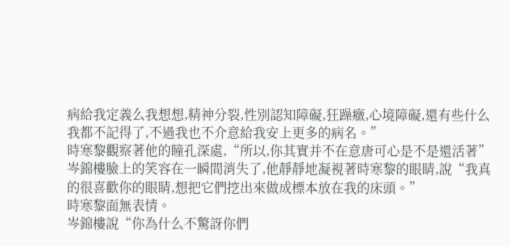病給我定義么我想想,精神分裂,性別認知障礙,狂躁癥,心境障礙,還有些什么我都不記得了,不過我也不介意給我安上更多的病名。”
時寒黎觀察著他的瞳孔深處,“所以,你其實并不在意唐可心是不是還活著”
岑錦樓臉上的笑容在一瞬間消失了,他靜靜地凝視著時寒黎的眼睛,說“我真的很喜歡你的眼睛,想把它們挖出來做成標本放在我的床頭。”
時寒黎面無表情。
岑錦樓說“你為什么不驚訝你們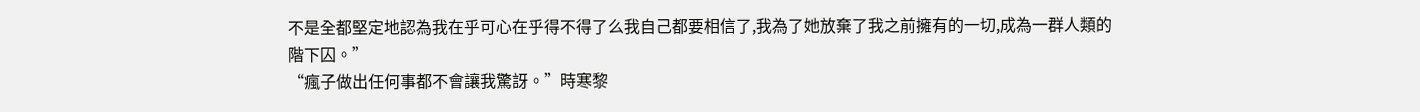不是全都堅定地認為我在乎可心在乎得不得了么我自己都要相信了,我為了她放棄了我之前擁有的一切,成為一群人類的階下囚。”
“瘋子做出任何事都不會讓我驚訝。”時寒黎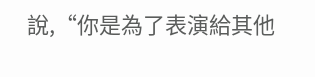說,“你是為了表演給其他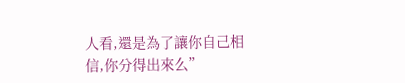人看,還是為了讓你自己相信,你分得出來么”